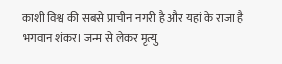काशी विश्व की सबसे प्राचीन नगरी है और यहां के राजा है भगवान शंकर। जन्म से लेकर मृत्यु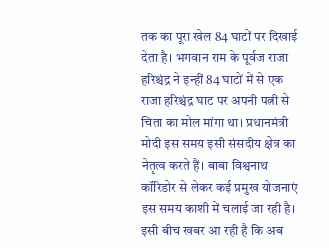तक का पूरा खेल 84 घाटों पर दिखाई देता है। भगवान राम के पूर्वज राजा हरिश्चंद्र ने इन्हीं 84 घाटों में से एक राजा हरिश्चंद्र घाट पर अपनी पत्नी से चिता का मोल मांगा था। प्रधानमंत्री मोदी इस समय इसी संसदीय क्षेत्र का नेतृत्व करते हैं। बाबा विश्वनाथ कॉरिडोर से लेकर कई प्रमुख योजनाएं इस समय काशी में चलाई जा रही है। इसी बीच खबर आ रही है कि अब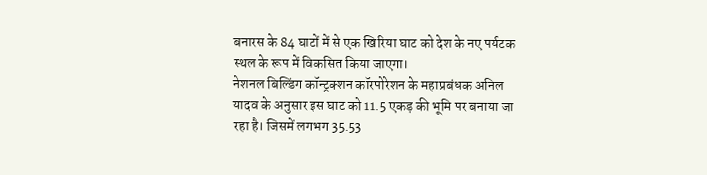बनारस के 84 घाटों में से एक खिरिया घाट को देश के नए पर्यटक स्थल के रूप में विकसित किया जाएगा।
नेशनल बिल्डिंग कॉन्ट्रक्शन कॉरपोरेशन के महाप्रबंधक अनिल यादव के अनुसार इस घाट को 11.5 एकड़ की भूमि पर बनाया जा रहा है। जिसमें लगभग 35.53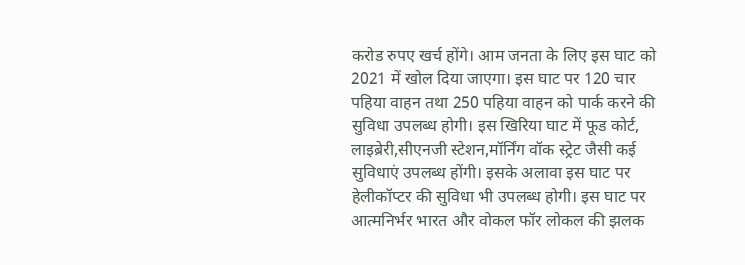करोड रुपए खर्च होंगे। आम जनता के लिए इस घाट को 2021 में खोल दिया जाएगा। इस घाट पर 120 चार पहिया वाहन तथा 250 पहिया वाहन को पार्क करने की सुविधा उपलब्ध होगी। इस खिरिया घाट में फूड कोर्ट, लाइब्रेरी,सीएनजी स्टेशन,मॉर्निंग वॉक स्ट्रेट जैसी कई सुविधाएं उपलब्ध होंगी। इसके अलावा इस घाट पर हेलीकॉप्टर की सुविधा भी उपलब्ध होगी। इस घाट पर आत्मनिर्भर भारत और वोकल फॉर लोकल की झलक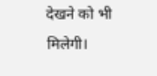देखने को भी मिलेगी।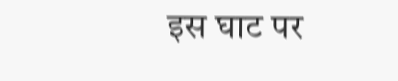इस घाट पर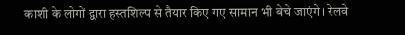काशी के लोगों द्वारा हस्तशिल्प से तैयार किए गए सामान भी बेचे जाएंगे। रेलवे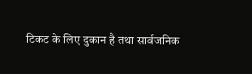टिकट के लिए दुकान है तथा सार्वजनिक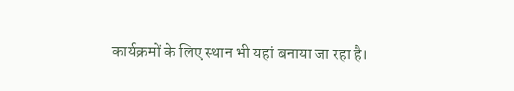कार्यक्रमों के लिए स्थान भी यहां बनाया जा रहा है।